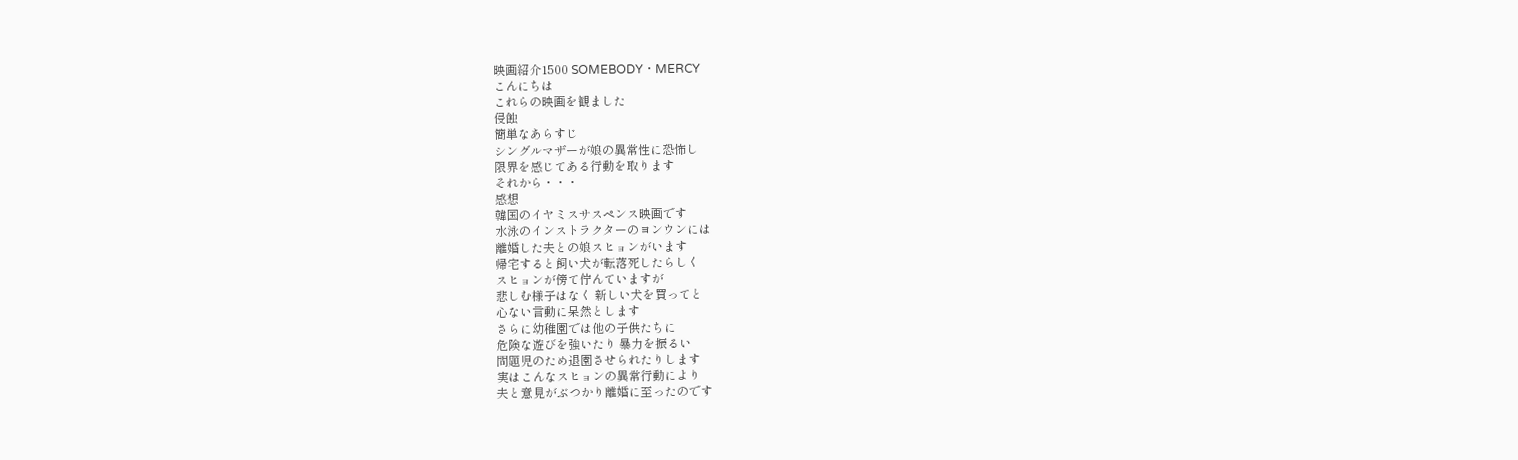映画紹介1500 SOMEBODY・MERCY
こんにちは
これらの映画を観ました
侵蝕
簡単なあらすじ
シングルマザーが娘の異常性に恐怖し
限界を感じてある行動を取ります
それから・・・
感想
韓国のイヤミスサスペンス映画です
水泳のインストラクターのヨンウンには
離婚した夫との娘スヒョンがいます
帰宅すると飼い犬が転落死したらしく
スヒョンが傍て佇んていますが
悲しむ様子はなく 新しい犬を買ってと
心ない言動に呆然とします
さらに幼稚園では他の子供たちに
危険な遊びを強いたり 暴力を振るい
問題児のため退園させられたりします
実はこんなスヒョンの異常行動により
夫と意見がぶつかり離婚に至ったのです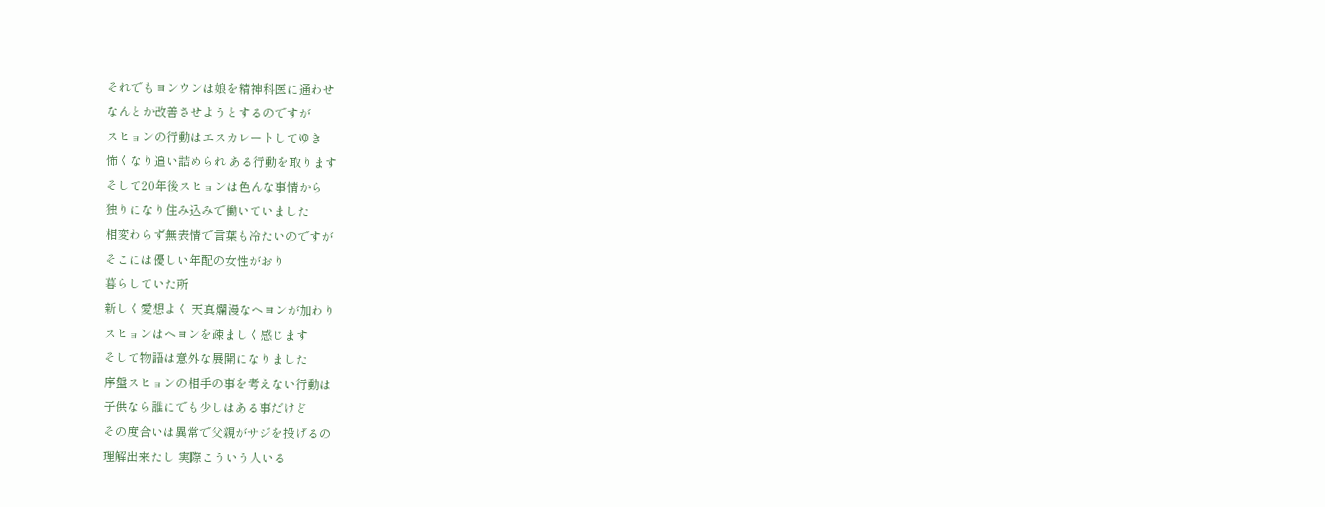それでもヨンウンは娘を精神科医に通わせ
なんとか改善させようとするのですが
スヒョンの行動はエスカレートしてゆき
怖くなり追い詰められ ある行動を取ります
そして20年後スヒョンは色んな事情から
独りになり住み込みで働いていました
相変わらず無表情で言葉も冷たいのですが
そこには優しい年配の女性がおり
暮らしていた所
新しく愛想よく 天真爛漫なヘヨンが加わり
スヒョンはヘヨンを疎ましく感じます
そして物語は意外な展開になりました
序盤スヒョンの相手の事を考えない行動は
子供なら誰にでも少しはある事だけど
その度合いは異常で父親がサジを投げるの
理解出来たし 実際こういう人いる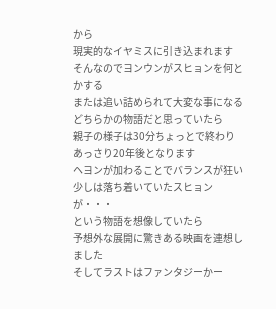から
現実的なイヤミスに引き込まれます
そんなのでヨンウンがスヒョンを何とかする
または追い詰められて大変な事になる
どちらかの物語だと思っていたら
親子の様子は30分ちょっとで終わり
あっさり20年後となります
ヘヨンが加わることでバランスが狂い
少しは落ち着いていたスヒョンが・・・
という物語を想像していたら
予想外な展開に驚きある映画を連想しました
そしてラストはファンタジーかー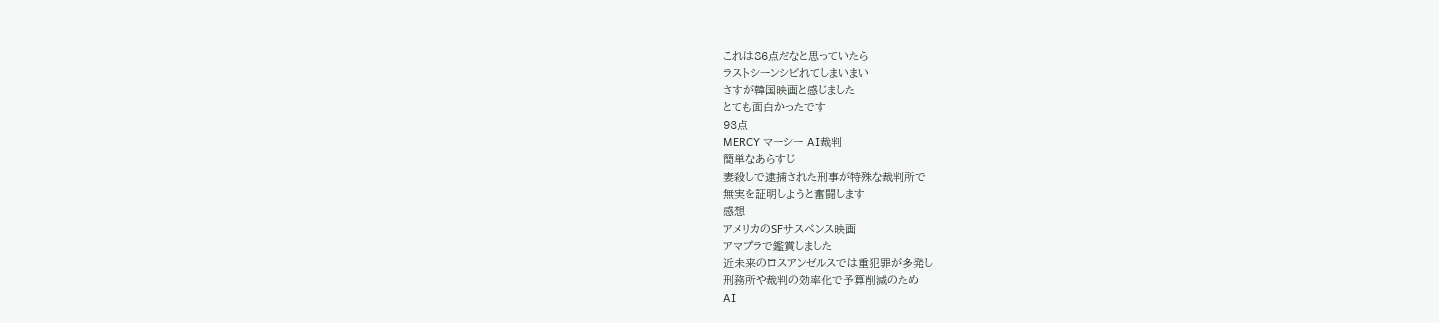これは86点だなと思っていたら
ラストシーンシビれてしまいまい
さすが韓国映画と感じました
とても面白かったです
93点
MERCY マーシー AI裁判
簡単なあらすじ
妻殺しで逮捕された刑事が特殊な裁判所で
無実を証明しようと奮闘します
感想
アメリカのSFサスペンス映画
アマプラで鑑賞しました
近未来のロスアンゼルスでは重犯罪が多発し
刑務所や裁判の効率化で予算削減のため
AI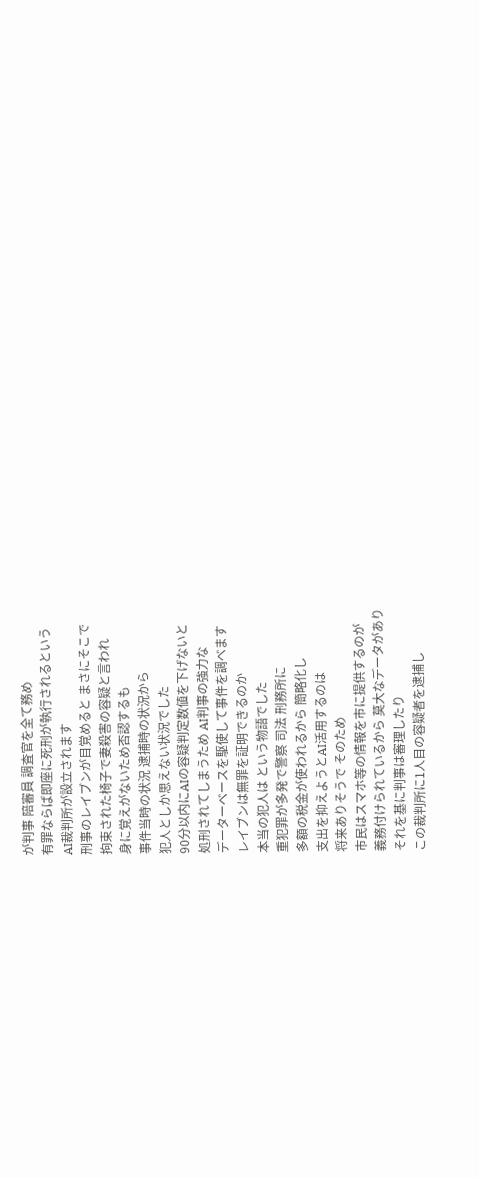が判事 陪審員 調査官を全て務め
有罪ならば即座に死刑が執行されるという
AI裁判所が設立されます
刑事のレイブンが目覚めると まさにそこで
拘束された椅子で妻殺害の容疑と言われ
身に覚えがないため否認するも
事件当時の状況 逮捕時の状況から
犯人としか思えない状況でした
90分以内にAIの容疑判定数値を下げないと
処刑されてしまうため AI判事の強力な
データーベースを駆使して事件を調べます
レイブンは無罪を証明できるのか
本当の犯人は という物語でした
重犯罪が多発で警察 司法 刑務所に
多額の税金が使われるから 簡略化し
支出を抑えようとAI活用するのは
将来ありそうで そのため
市民はスマホ等の情報を市に提供するのが
義務付けられているから 莫大なデータがあり
それを基に判事は審理したり
この裁判所に1人目の容疑者を逮捕し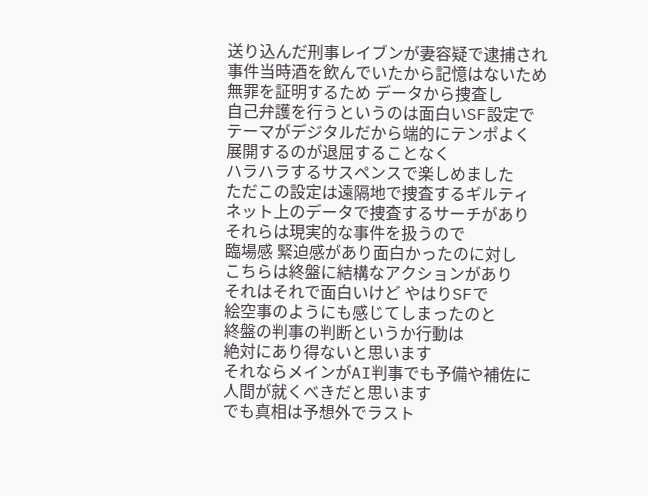送り込んだ刑事レイブンが妻容疑で逮捕され
事件当時酒を飲んでいたから記憶はないため
無罪を証明するため データから捜査し
自己弁護を行うというのは面白いSF設定で
テーマがデジタルだから端的にテンポよく
展開するのが退屈することなく
ハラハラするサスペンスで楽しめました
ただこの設定は遠隔地で捜査するギルティ
ネット上のデータで捜査するサーチがあり
それらは現実的な事件を扱うので
臨場感 緊迫感があり面白かったのに対し
こちらは終盤に結構なアクションがあり
それはそれで面白いけど やはりSFで
絵空事のようにも感じてしまったのと
終盤の判事の判断というか行動は
絶対にあり得ないと思います
それならメインがAI判事でも予備や補佐に
人間が就くべきだと思います
でも真相は予想外でラスト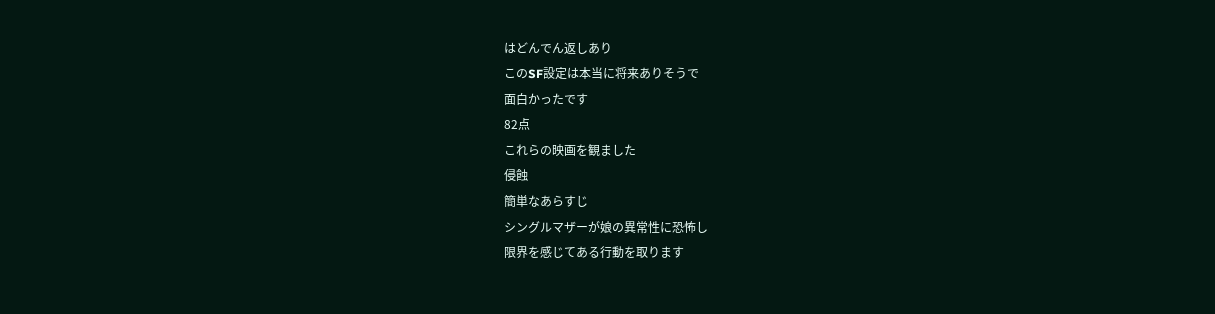はどんでん返しあり
このSF設定は本当に将来ありそうで
面白かったです
82点
これらの映画を観ました
侵蝕
簡単なあらすじ
シングルマザーが娘の異常性に恐怖し
限界を感じてある行動を取ります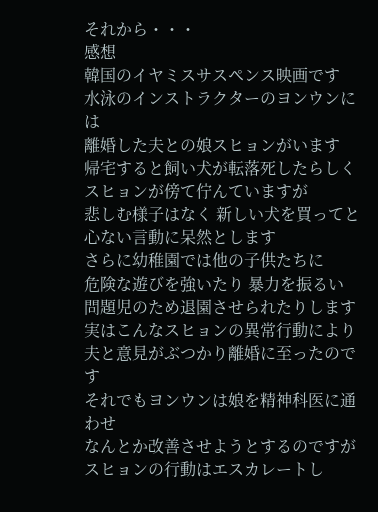それから・・・
感想
韓国のイヤミスサスペンス映画です
水泳のインストラクターのヨンウンには
離婚した夫との娘スヒョンがいます
帰宅すると飼い犬が転落死したらしく
スヒョンが傍て佇んていますが
悲しむ様子はなく 新しい犬を買ってと
心ない言動に呆然とします
さらに幼稚園では他の子供たちに
危険な遊びを強いたり 暴力を振るい
問題児のため退園させられたりします
実はこんなスヒョンの異常行動により
夫と意見がぶつかり離婚に至ったのです
それでもヨンウンは娘を精神科医に通わせ
なんとか改善させようとするのですが
スヒョンの行動はエスカレートし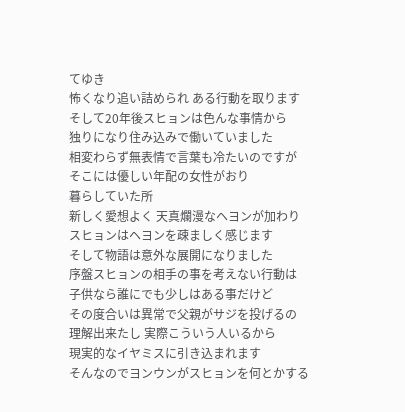てゆき
怖くなり追い詰められ ある行動を取ります
そして20年後スヒョンは色んな事情から
独りになり住み込みで働いていました
相変わらず無表情で言葉も冷たいのですが
そこには優しい年配の女性がおり
暮らしていた所
新しく愛想よく 天真爛漫なヘヨンが加わり
スヒョンはヘヨンを疎ましく感じます
そして物語は意外な展開になりました
序盤スヒョンの相手の事を考えない行動は
子供なら誰にでも少しはある事だけど
その度合いは異常で父親がサジを投げるの
理解出来たし 実際こういう人いるから
現実的なイヤミスに引き込まれます
そんなのでヨンウンがスヒョンを何とかする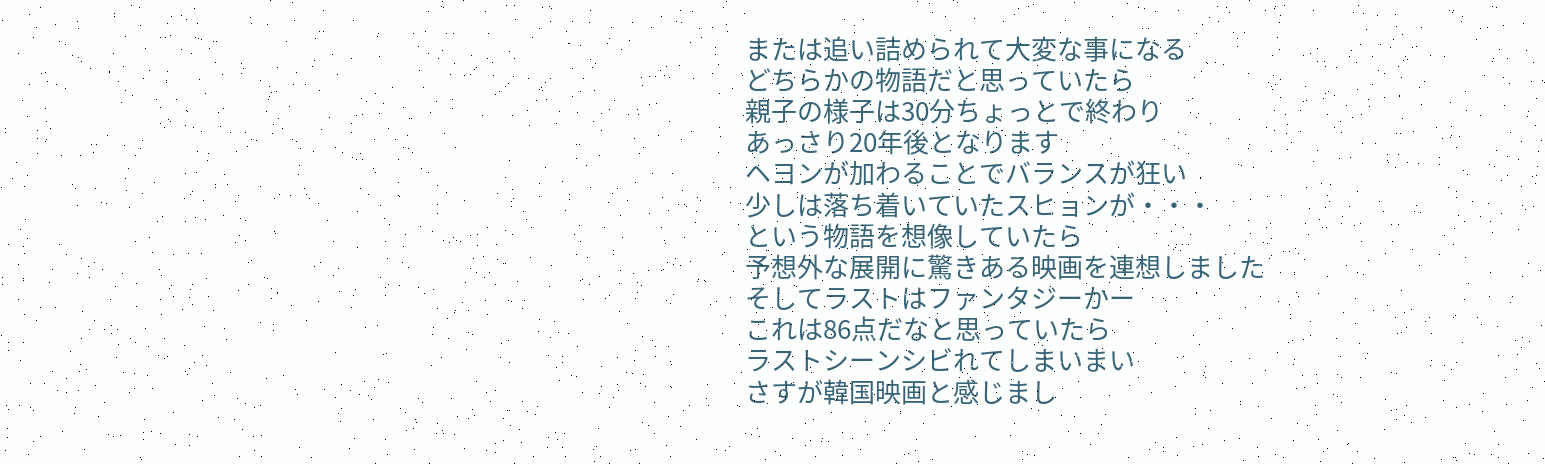または追い詰められて大変な事になる
どちらかの物語だと思っていたら
親子の様子は30分ちょっとで終わり
あっさり20年後となります
ヘヨンが加わることでバランスが狂い
少しは落ち着いていたスヒョンが・・・
という物語を想像していたら
予想外な展開に驚きある映画を連想しました
そしてラストはファンタジーかー
これは86点だなと思っていたら
ラストシーンシビれてしまいまい
さすが韓国映画と感じまし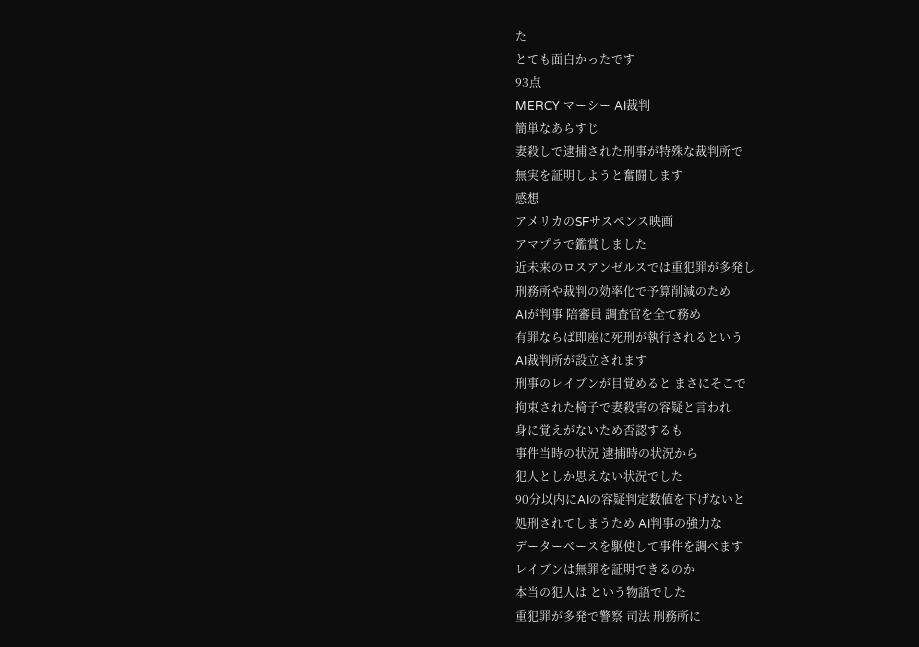た
とても面白かったです
93点
MERCY マーシー AI裁判
簡単なあらすじ
妻殺しで逮捕された刑事が特殊な裁判所で
無実を証明しようと奮闘します
感想
アメリカのSFサスペンス映画
アマプラで鑑賞しました
近未来のロスアンゼルスでは重犯罪が多発し
刑務所や裁判の効率化で予算削減のため
AIが判事 陪審員 調査官を全て務め
有罪ならば即座に死刑が執行されるという
AI裁判所が設立されます
刑事のレイブンが目覚めると まさにそこで
拘束された椅子で妻殺害の容疑と言われ
身に覚えがないため否認するも
事件当時の状況 逮捕時の状況から
犯人としか思えない状況でした
90分以内にAIの容疑判定数値を下げないと
処刑されてしまうため AI判事の強力な
データーベースを駆使して事件を調べます
レイブンは無罪を証明できるのか
本当の犯人は という物語でした
重犯罪が多発で警察 司法 刑務所に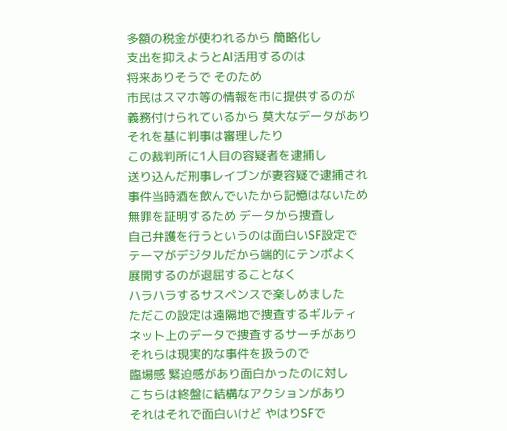多額の税金が使われるから 簡略化し
支出を抑えようとAI活用するのは
将来ありそうで そのため
市民はスマホ等の情報を市に提供するのが
義務付けられているから 莫大なデータがあり
それを基に判事は審理したり
この裁判所に1人目の容疑者を逮捕し
送り込んだ刑事レイブンが妻容疑で逮捕され
事件当時酒を飲んでいたから記憶はないため
無罪を証明するため データから捜査し
自己弁護を行うというのは面白いSF設定で
テーマがデジタルだから端的にテンポよく
展開するのが退屈することなく
ハラハラするサスペンスで楽しめました
ただこの設定は遠隔地で捜査するギルティ
ネット上のデータで捜査するサーチがあり
それらは現実的な事件を扱うので
臨場感 緊迫感があり面白かったのに対し
こちらは終盤に結構なアクションがあり
それはそれで面白いけど やはりSFで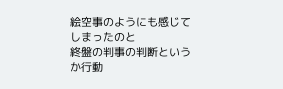絵空事のようにも感じてしまったのと
終盤の判事の判断というか行動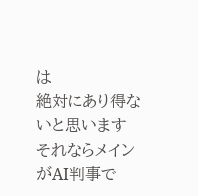は
絶対にあり得ないと思います
それならメインがAI判事で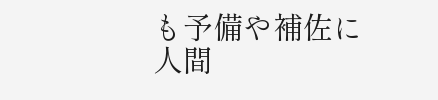も予備や補佐に
人間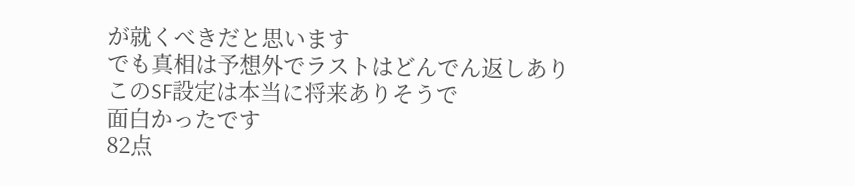が就くべきだと思います
でも真相は予想外でラストはどんでん返しあり
このSF設定は本当に将来ありそうで
面白かったです
82点